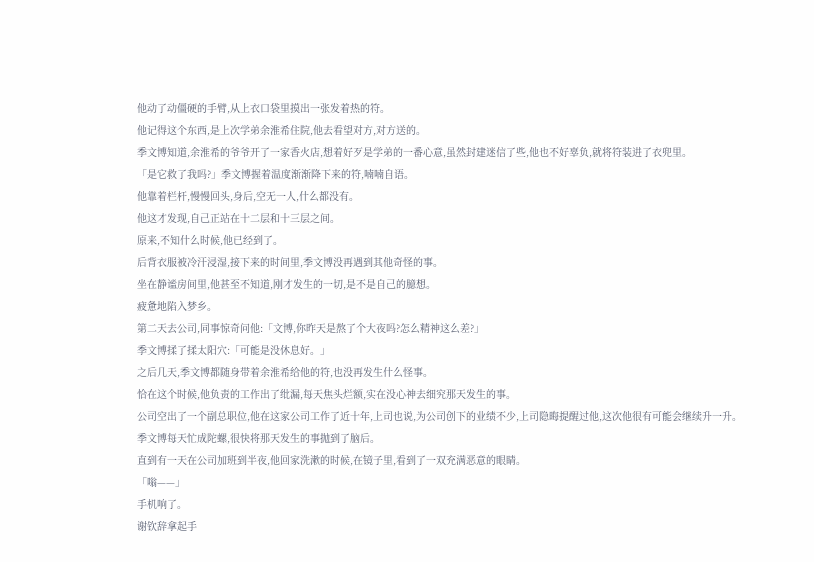他动了动僵硬的手臂,从上衣口袋里摸出一张发着热的符。
他记得这个东西,是上次学弟余淮希住院,他去看望对方,对方送的。
季文博知道,余淮希的爷爷开了一家香火店,想着好歹是学弟的一番心意,虽然封建迷信了些,他也不好辜负,就将符装进了衣兜里。
「是它救了我吗?」季文博握着温度渐渐降下来的符,喃喃自语。
他靠着栏杆,慢慢回头,身后,空无一人,什么都没有。
他这才发现,自己正站在十二层和十三层之间。
原来,不知什么时候,他已经到了。
后背衣服被冷汗浸湿,接下来的时间里,季文博没再遇到其他奇怪的事。
坐在静谧房间里,他甚至不知道,刚才发生的一切,是不是自己的臆想。
疲惫地陷入梦乡。
第二天去公司,同事惊奇问他:「文博,你昨天是熬了个大夜吗?怎么精神这么差?」
季文博揉了揉太阳穴:「可能是没休息好。」
之后几天,季文博都随身带着余淮希给他的符,也没再发生什么怪事。
恰在这个时候,他负责的工作出了纰漏,每天焦头烂额,实在没心神去细究那天发生的事。
公司空出了一个副总职位,他在这家公司工作了近十年,上司也说,为公司创下的业绩不少,上司隐晦提醒过他,这次他很有可能会继续升一升。
季文博每天忙成陀螺,很快将那天发生的事抛到了脑后。
直到有一天在公司加班到半夜,他回家洗漱的时候,在镜子里,看到了一双充满恶意的眼睛。
「嗡——」
手机响了。
谢钦辞拿起手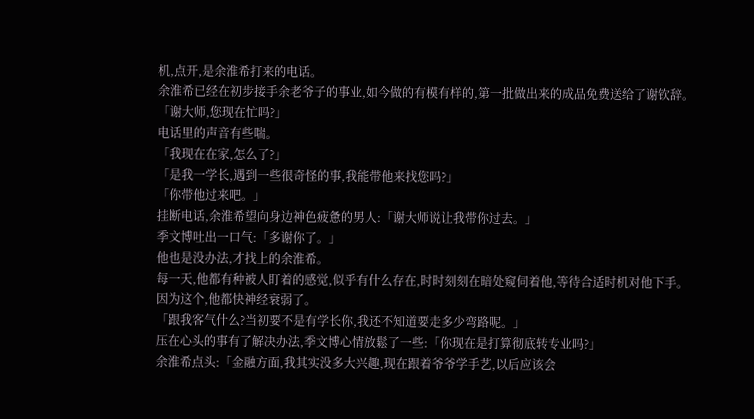机,点开,是余淮希打来的电话。
余淮希已经在初步接手余老爷子的事业,如今做的有模有样的,第一批做出来的成品免费送给了谢钦辞。
「谢大师,您现在忙吗?」
电话里的声音有些喘。
「我现在在家,怎么了?」
「是我一学长,遇到一些很奇怪的事,我能带他来找您吗?」
「你带他过来吧。」
挂断电话,余淮希望向身边神色疲惫的男人:「谢大师说让我带你过去。」
季文博吐出一口气:「多谢你了。」
他也是没办法,才找上的余淮希。
每一天,他都有种被人盯着的感觉,似乎有什么存在,时时刻刻在暗处窥伺着他,等待合适时机对他下手。
因为这个,他都快神经衰弱了。
「跟我客气什么?当初要不是有学长你,我还不知道要走多少弯路呢。」
压在心头的事有了解决办法,季文博心情放鬆了一些:「你现在是打算彻底转专业吗?」
余淮希点头:「金融方面,我其实没多大兴趣,现在跟着爷爷学手艺,以后应该会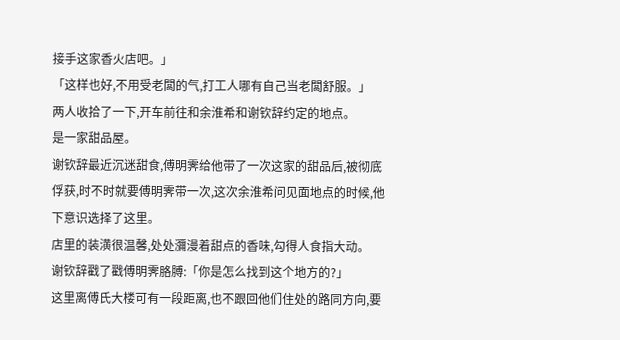接手这家香火店吧。」
「这样也好,不用受老闆的气,打工人哪有自己当老闆舒服。」
两人收拾了一下,开车前往和余淮希和谢钦辞约定的地点。
是一家甜品屋。
谢钦辞最近沉迷甜食,傅明霁给他带了一次这家的甜品后,被彻底俘获,时不时就要傅明霁带一次,这次余淮希问见面地点的时候,他下意识选择了这里。
店里的装潢很温馨,处处瀰漫着甜点的香味,勾得人食指大动。
谢钦辞戳了戳傅明霁胳膊:「你是怎么找到这个地方的?」
这里离傅氏大楼可有一段距离,也不跟回他们住处的路同方向,要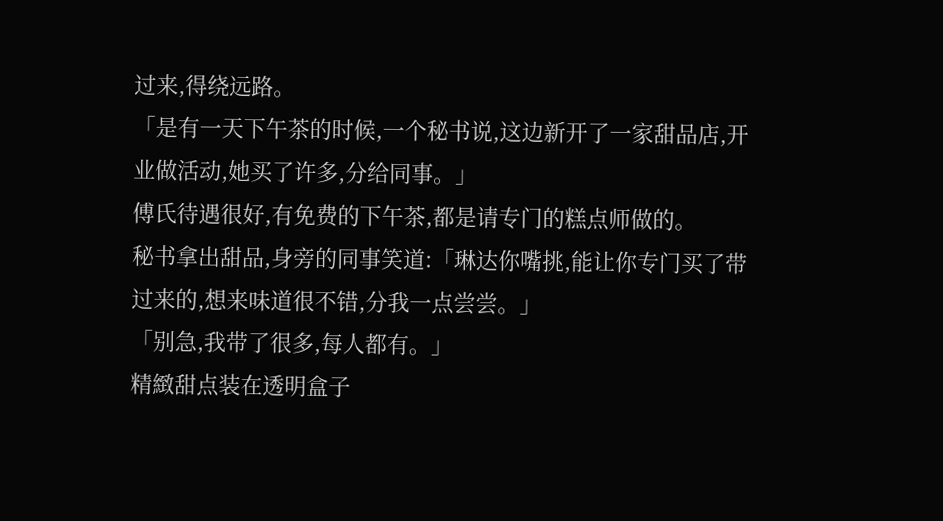过来,得绕远路。
「是有一天下午茶的时候,一个秘书说,这边新开了一家甜品店,开业做活动,她买了许多,分给同事。」
傅氏待遇很好,有免费的下午茶,都是请专门的糕点师做的。
秘书拿出甜品,身旁的同事笑道:「琳达你嘴挑,能让你专门买了带过来的,想来味道很不错,分我一点尝尝。」
「别急,我带了很多,每人都有。」
精緻甜点装在透明盒子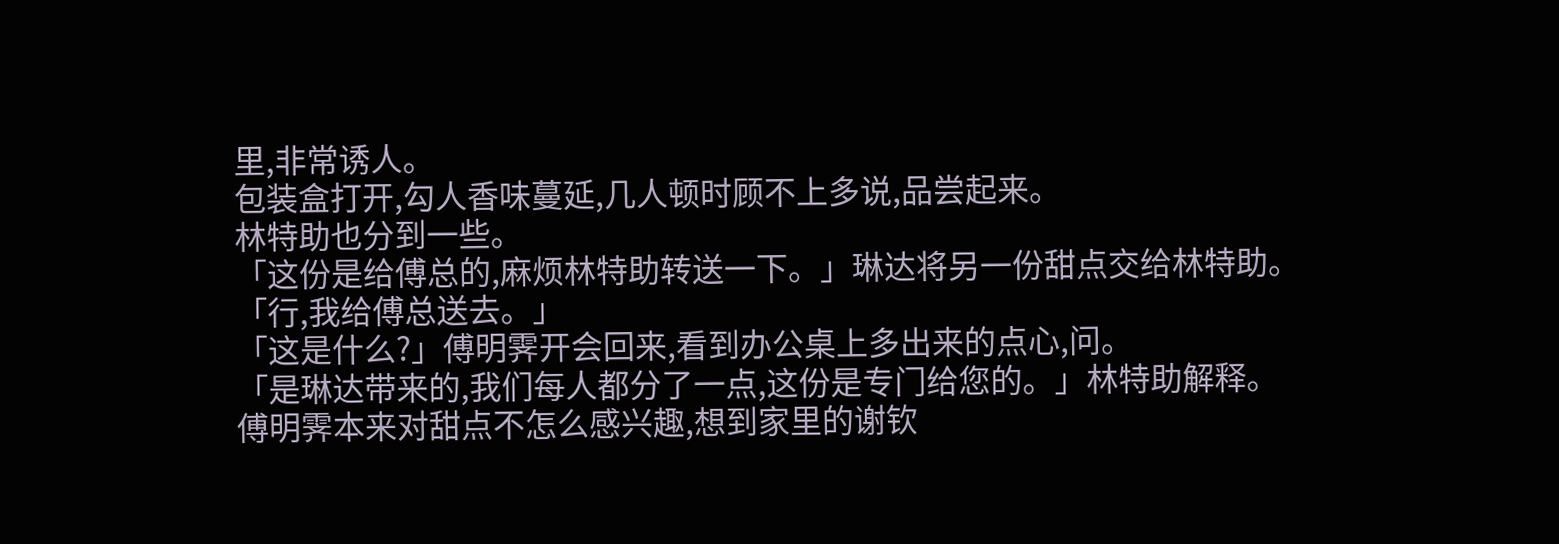里,非常诱人。
包装盒打开,勾人香味蔓延,几人顿时顾不上多说,品尝起来。
林特助也分到一些。
「这份是给傅总的,麻烦林特助转送一下。」琳达将另一份甜点交给林特助。
「行,我给傅总送去。」
「这是什么?」傅明霁开会回来,看到办公桌上多出来的点心,问。
「是琳达带来的,我们每人都分了一点,这份是专门给您的。」林特助解释。
傅明霁本来对甜点不怎么感兴趣,想到家里的谢钦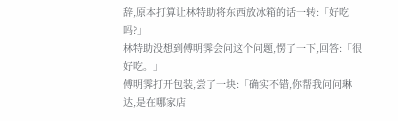辞,原本打算让林特助将东西放冰箱的话一转:「好吃吗?」
林特助没想到傅明霁会问这个问题,愣了一下,回答:「很好吃。」
傅明霁打开包装,尝了一块:「确实不错,你帮我问问琳达,是在哪家店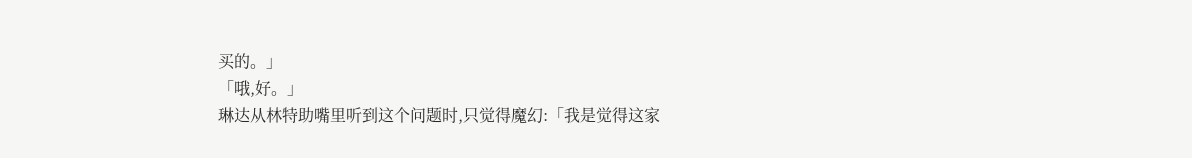买的。」
「哦,好。」
琳达从林特助嘴里听到这个问题时,只觉得魔幻:「我是觉得这家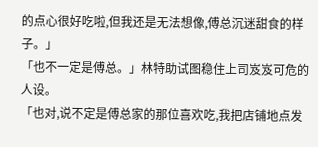的点心很好吃啦,但我还是无法想像,傅总沉迷甜食的样子。」
「也不一定是傅总。」林特助试图稳住上司岌岌可危的人设。
「也对,说不定是傅总家的那位喜欢吃,我把店铺地点发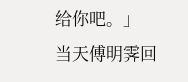给你吧。」
当天傅明霁回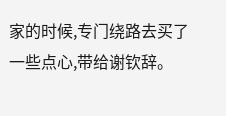家的时候,专门绕路去买了一些点心,带给谢钦辞。